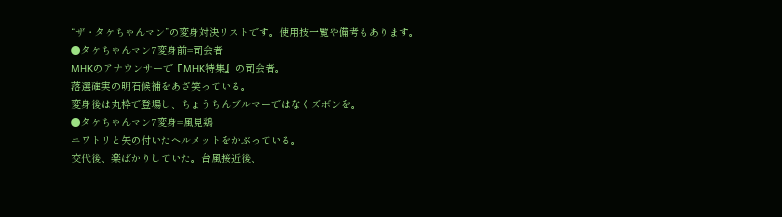“ザ・タケちゃんマン”の変身対決リストです。使用技一覧や備考もあります。
●タケちゃんマン7変身前=司会者
MHKのアナウンサーで『MHK特集』の司会者。
落選確実の明石候補をあざ笑っている。
変身後は丸枠で登場し、ちょうちんブルマーではなくズボンを。
●タケちゃんマン7変身=風見鶏
ニワトリと矢の付いたヘルメットをかぶっている。
交代後、楽ばかりしていた。台風接近後、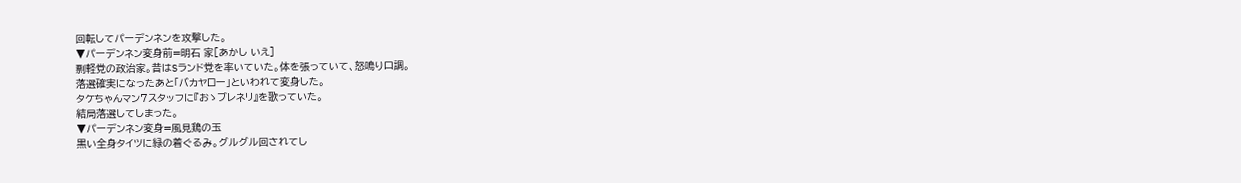回転してパーデンネンを攻撃した。
▼パーデンネン変身前=明石 家[あかし いえ]
剽軽党の政治家。昔はSランド党を率いていた。体を張っていて、怒鳴り口調。
落選確実になったあと「バカヤロー」といわれて変身した。
タケちゃんマン7スタッフに『おゝブレネリ』を歌っていた。
結局落選してしまった。
▼パーデンネン変身=風見鶏の玉
黒い全身タイツに緑の着ぐるみ。グルグル回されてし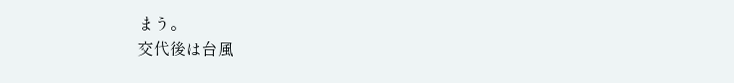まう。
交代後は台風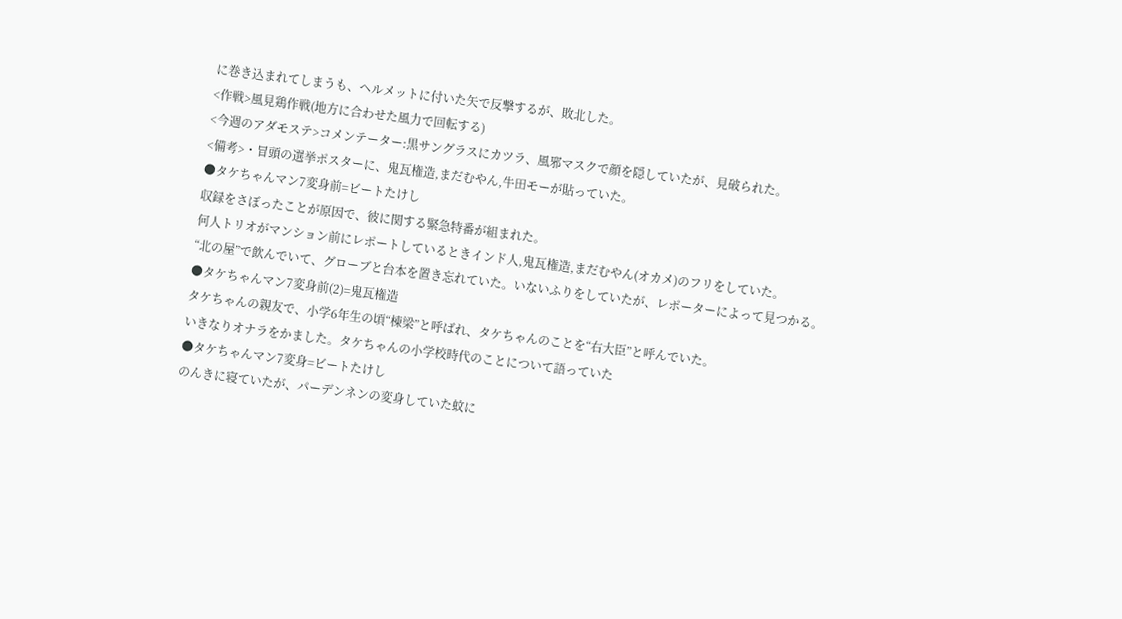に巻き込まれてしまうも、ヘルメットに付いた矢で反撃するが、敗北した。
<作戦>風見鶏作戦(地方に合わせた風力で回転する)
<今週のアダモステ>コメンテーター:黒サングラスにカツラ、風邪マスクで顔を隠していたが、見破られた。
<備考>・冒頭の選挙ポスターに、鬼瓦権造,まだむやん,牛田モーが貼っていた。
●タケちゃんマン7変身前=ビートたけし
収録をさぼったことが原因で、彼に関する緊急特番が組まれた。
何人トリオがマンション前にレポートしているときインド人,鬼瓦権造,まだむやん(オカメ)のフリをしていた。
“北の屋”で飲んでいて、グローブと台本を置き忘れていた。いないふりをしていたが、レポーターによって見つかる。
●タケちゃんマン7変身前(2)=鬼瓦権造
タケちゃんの親友で、小学6年生の頃“棟梁”と呼ばれ、タケちゃんのことを“右大臣”と呼んでいた。
いきなりオナラをかました。タケちゃんの小学校時代のことについて語っていた
●タケちゃんマン7変身=ビートたけし
のんきに寝ていたが、パーデンネンの変身していた蚊に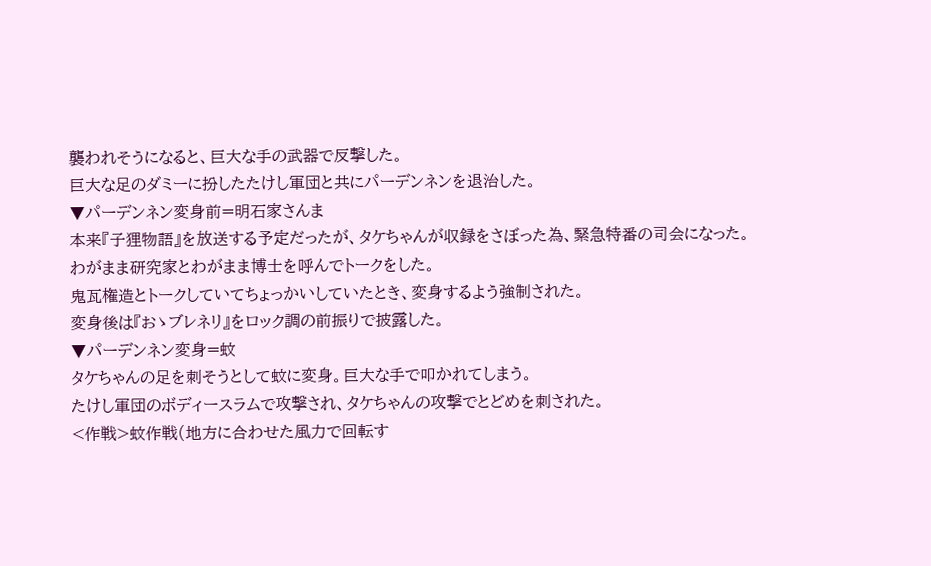襲われそうになると、巨大な手の武器で反撃した。
巨大な足のダミーに扮したたけし軍団と共にパーデンネンを退治した。
▼パーデンネン変身前=明石家さんま
本来『子狸物語』を放送する予定だったが、タケちゃんが収録をさぼった為、緊急特番の司会になった。
わがまま研究家とわがまま博士を呼んでトークをした。
鬼瓦権造とトークしていてちょっかいしていたとき、変身するよう強制された。
変身後は『おゝブレネリ』をロック調の前振りで披露した。
▼パーデンネン変身=蚊
タケちゃんの足を刺そうとして蚊に変身。巨大な手で叩かれてしまう。
たけし軍団のボディースラムで攻撃され、タケちゃんの攻撃でとどめを刺された。
<作戦>蚊作戦(地方に合わせた風力で回転す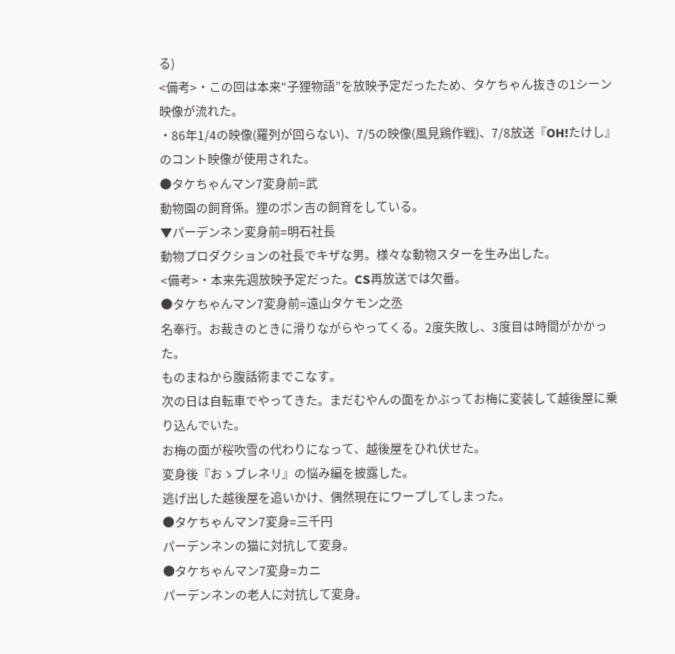る)
<備考>・この回は本来“子狸物語”を放映予定だったため、タケちゃん抜きの1シーン映像が流れた。
・86年1/4の映像(羅列が回らない)、7/5の映像(風見鶏作戦)、7/8放送『OH!たけし』のコント映像が使用された。
●タケちゃんマン7変身前=武
動物園の飼育係。狸のポン吉の飼育をしている。
▼パーデンネン変身前=明石社長
動物プロダクションの社長でキザな男。様々な動物スターを生み出した。
<備考>・本来先週放映予定だった。CS再放送では欠番。
●タケちゃんマン7変身前=遠山タケモン之丞
名奉行。お裁きのときに滑りながらやってくる。2度失敗し、3度目は時間がかかった。
ものまねから腹話術までこなす。
次の日は自転車でやってきた。まだむやんの面をかぶってお梅に変装して越後屋に乗り込んでいた。
お梅の面が桜吹雪の代わりになって、越後屋をひれ伏せた。
変身後『おゝブレネリ』の悩み編を披露した。
逃げ出した越後屋を追いかけ、偶然現在にワープしてしまった。
●タケちゃんマン7変身=三千円
パーデンネンの猫に対抗して変身。
●タケちゃんマン7変身=カニ
パーデンネンの老人に対抗して変身。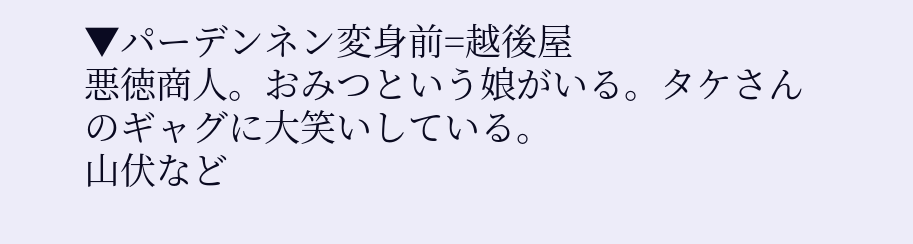▼パーデンネン変身前=越後屋
悪徳商人。おみつという娘がいる。タケさんのギャグに大笑いしている。
山伏など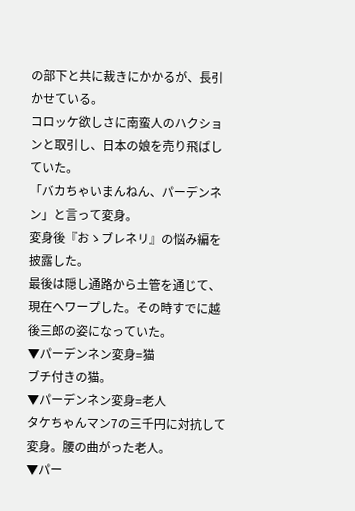の部下と共に裁きにかかるが、長引かせている。
コロッケ欲しさに南蛮人のハクションと取引し、日本の娘を売り飛ばしていた。
「バカちゃいまんねん、パーデンネン」と言って変身。
変身後『おゝブレネリ』の悩み編を披露した。
最後は隠し通路から土管を通じて、現在へワープした。その時すでに越後三郎の姿になっていた。
▼パーデンネン変身=猫
ブチ付きの猫。
▼パーデンネン変身=老人
タケちゃんマン7の三千円に対抗して変身。腰の曲がった老人。
▼パー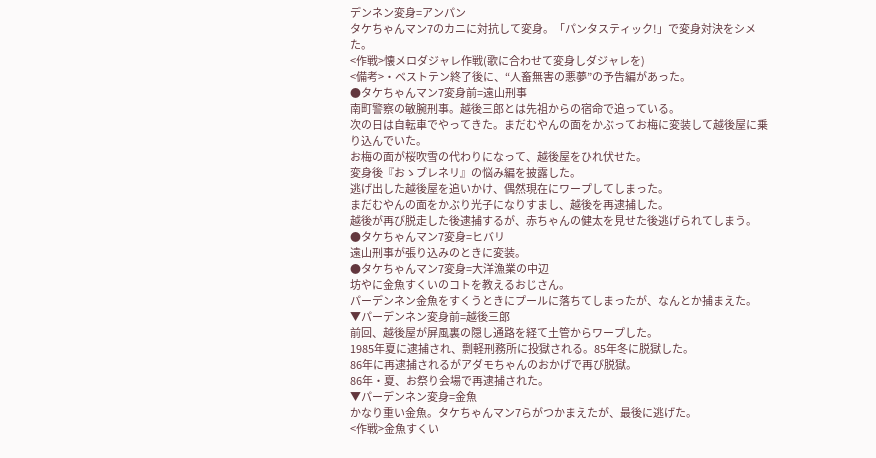デンネン変身=アンパン
タケちゃんマン7のカニに対抗して変身。「パンタスティック!」で変身対決をシメた。
<作戦>懐メロダジャレ作戦(歌に合わせて変身しダジャレを)
<備考>・ベストテン終了後に、“人畜無害の悪夢”の予告編があった。
●タケちゃんマン7変身前=遠山刑事
南町警察の敏腕刑事。越後三郎とは先祖からの宿命で追っている。
次の日は自転車でやってきた。まだむやんの面をかぶってお梅に変装して越後屋に乗り込んでいた。
お梅の面が桜吹雪の代わりになって、越後屋をひれ伏せた。
変身後『おゝブレネリ』の悩み編を披露した。
逃げ出した越後屋を追いかけ、偶然現在にワープしてしまった。
まだむやんの面をかぶり光子になりすまし、越後を再逮捕した。
越後が再び脱走した後逮捕するが、赤ちゃんの健太を見せた後逃げられてしまう。
●タケちゃんマン7変身=ヒバリ
遠山刑事が張り込みのときに変装。
●タケちゃんマン7変身=大洋漁業の中辺
坊やに金魚すくいのコトを教えるおじさん。
パーデンネン金魚をすくうときにプールに落ちてしまったが、なんとか捕まえた。
▼パーデンネン変身前=越後三郎
前回、越後屋が屏風裏の隠し通路を経て土管からワープした。
1985年夏に逮捕され、剽軽刑務所に投獄される。85年冬に脱獄した。
86年に再逮捕されるがアダモちゃんのおかげで再び脱獄。
86年・夏、お祭り会場で再逮捕された。
▼パーデンネン変身=金魚
かなり重い金魚。タケちゃんマン7らがつかまえたが、最後に逃げた。
<作戦>金魚すくい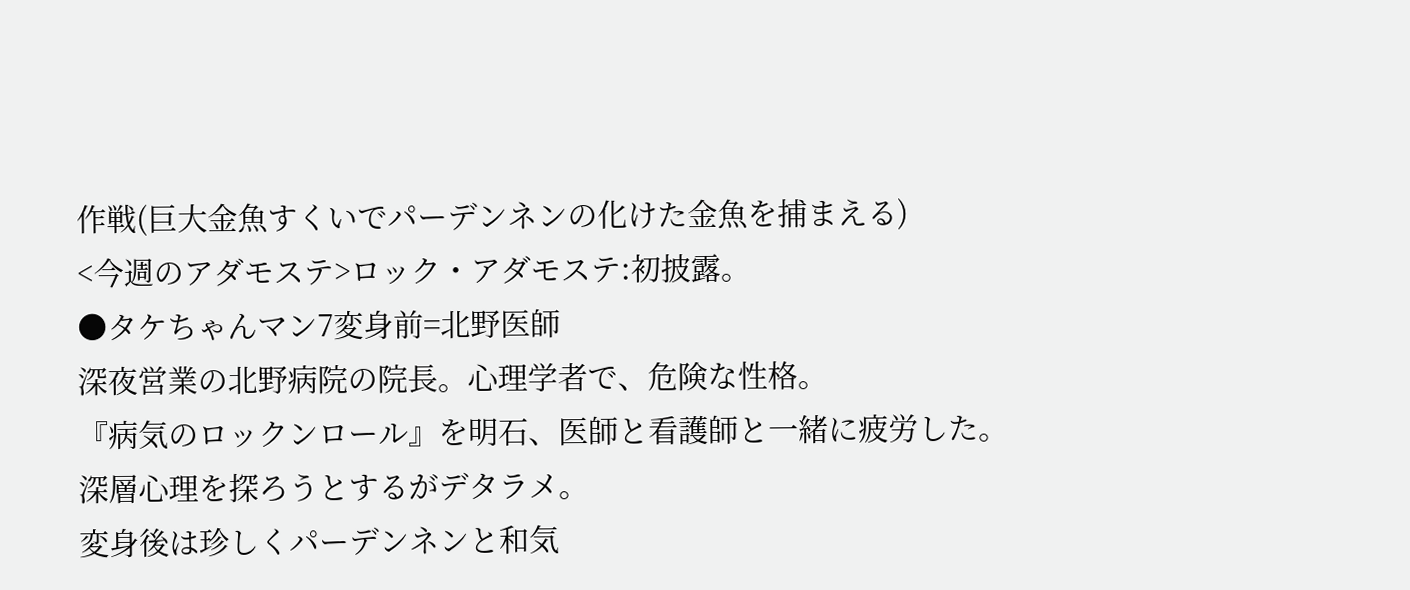作戦(巨大金魚すくいでパーデンネンの化けた金魚を捕まえる)
<今週のアダモステ>ロック・アダモステ:初披露。
●タケちゃんマン7変身前=北野医師
深夜営業の北野病院の院長。心理学者で、危険な性格。
『病気のロックンロール』を明石、医師と看護師と一緒に疲労した。
深層心理を探ろうとするがデタラメ。
変身後は珍しくパーデンネンと和気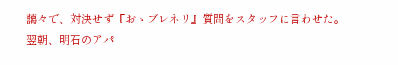藹々で、対決せず『おゝブレネリ』質問をスタッフに言わせた。
翌朝、明石のアパ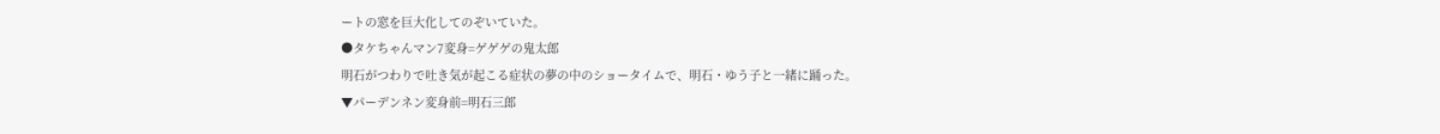ートの窓を巨大化してのぞいていた。
●タケちゃんマン7変身=ゲゲゲの鬼太郎
明石がつわりで吐き気が起こる症状の夢の中のショータイムで、明石・ゆう子と一緒に踊った。
▼パーデンネン変身前=明石三郎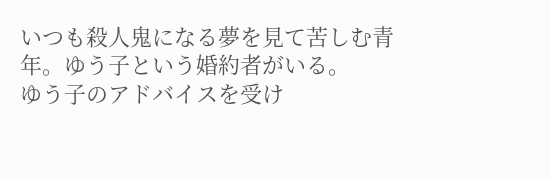いつも殺人鬼になる夢を見て苦しむ青年。ゆう子という婚約者がいる。
ゆう子のアドバイスを受け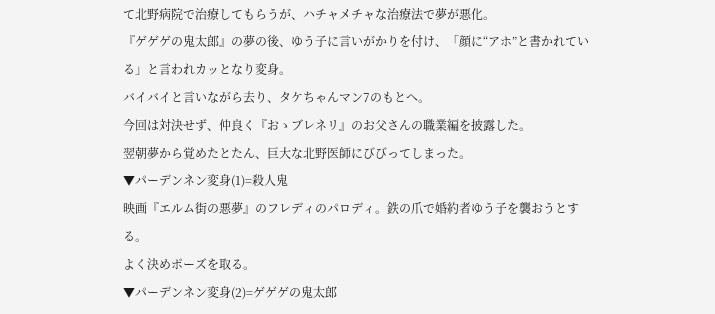て北野病院で治療してもらうが、ハチャメチャな治療法で夢が悪化。
『ゲゲゲの鬼太郎』の夢の後、ゆう子に言いがかりを付け、「顔に“アホ”と書かれている」と言われカッとなり変身。
バイバイと言いながら去り、タケちゃんマン7のもとへ。
今回は対決せず、仲良く『おゝブレネリ』のお父さんの職業編を披露した。
翌朝夢から覚めたとたん、巨大な北野医師にびびってしまった。
▼パーデンネン変身(1)=殺人鬼
映画『エルム街の悪夢』のフレディのパロディ。鉄の爪で婚約者ゆう子を襲おうとする。
よく決めポーズを取る。
▼パーデンネン変身(2)=ゲゲゲの鬼太郎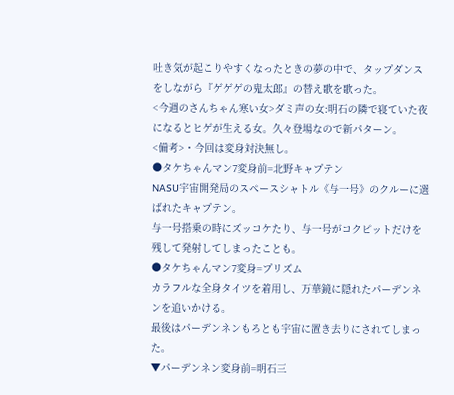吐き気が起こりやすくなったときの夢の中で、タップダンスをしながら『ゲゲゲの鬼太郎』の替え歌を歌った。
<今週のさんちゃん寒い女>ダミ声の女:明石の隣で寝ていた夜になるとヒゲが生える女。久々登場なので新パターン。
<備考>・今回は変身対決無し。
●タケちゃんマン7変身前=北野キャプテン
NASU宇宙開発局のスペースシャトル《与一号》のクルーに選ばれたキャプテン。
与一号搭乗の時にズッコケたり、与一号がコクピットだけを残して発射してしまったことも。
●タケちゃんマン7変身=プリズム
カラフルな全身タイツを着用し、万華鏡に隠れたパーデンネンを追いかける。
最後はパーデンネンもろとも宇宙に置き去りにされてしまった。
▼パーデンネン変身前=明石三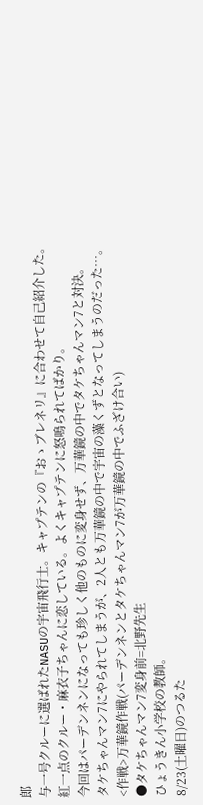郎
与一号クルーに選ばれたNASUの宇宙飛行士。キャプテンの『おゝブレネリ』に合わせて自己紹介した。
紅一点のクルー・麻衣子ちゃんに恋している。よくキャプテンに怒鳴られてばかり。
今回はパーデンネンになっても珍しく他のものに変身せず、万華鏡の中でタケちゃんマン7と対決。
タケちゃんマン7にやられてしまうが、2人とも万華鏡の中で宇宙の藻くずとなってしまうのだった…。
<作戦>万華鏡作戦(パーデンネンとタケちゃんマン7が万華鏡の中でふざけ合い)
●タケちゃんマン7変身前=北野先生
ひょうきん小学校の教師。
8/23(土曜日)のつるた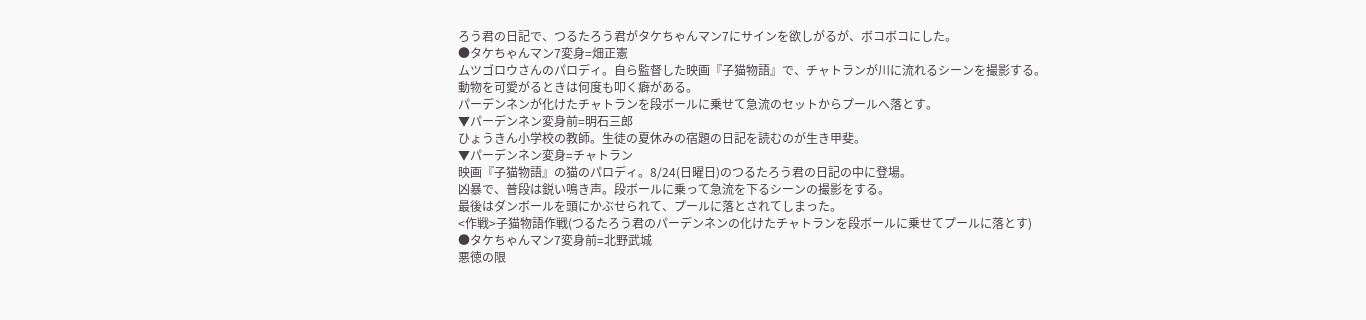ろう君の日記で、つるたろう君がタケちゃんマン7にサインを欲しがるが、ボコボコにした。
●タケちゃんマン7変身=畑正憲
ムツゴロウさんのパロディ。自ら監督した映画『子猫物語』で、チャトランが川に流れるシーンを撮影する。
動物を可愛がるときは何度も叩く癖がある。
パーデンネンが化けたチャトランを段ボールに乗せて急流のセットからプールへ落とす。
▼パーデンネン変身前=明石三郎
ひょうきん小学校の教師。生徒の夏休みの宿題の日記を読むのが生き甲斐。
▼パーデンネン変身=チャトラン
映画『子猫物語』の猫のパロディ。8/24(日曜日)のつるたろう君の日記の中に登場。
凶暴で、普段は鋭い鳴き声。段ボールに乗って急流を下るシーンの撮影をする。
最後はダンボールを頭にかぶせられて、プールに落とされてしまった。
<作戦>子猫物語作戦(つるたろう君のパーデンネンの化けたチャトランを段ボールに乗せてプールに落とす)
●タケちゃんマン7変身前=北野武城
悪徳の限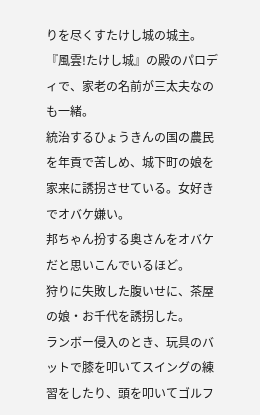りを尽くすたけし城の城主。『風雲!たけし城』の殿のパロディで、家老の名前が三太夫なのも一緒。
統治するひょうきんの国の農民を年貢で苦しめ、城下町の娘を家来に誘拐させている。女好きでオバケ嫌い。
邦ちゃん扮する奥さんをオバケだと思いこんでいるほど。
狩りに失敗した腹いせに、茶屋の娘・お千代を誘拐した。
ランボー侵入のとき、玩具のバットで膝を叩いてスイングの練習をしたり、頭を叩いてゴルフ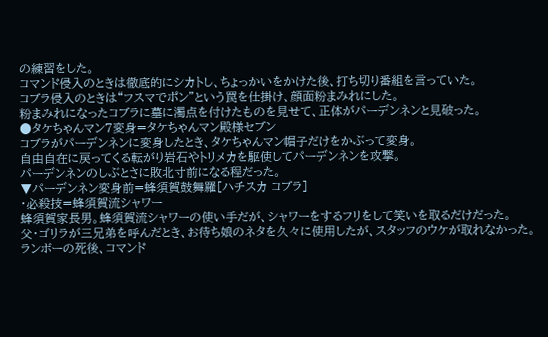の練習をした。
コマンド侵入のときは徹底的にシカトし、ちょっかいをかけた後、打ち切り番組を言っていた。
コブラ侵入のときは“フスマでポン”という罠を仕掛け、顔面粉まみれにした。
粉まみれになったコブラに墓に濁点を付けたものを見せて、正体がパーデンネンと見破った。
●タケちゃんマン7変身=タケちゃんマン殿様セブン
コブラがパーデンネンに変身したとき、タケちゃんマン帽子だけをかぶって変身。
自由自在に戻ってくる転がり岩石やトリメカを駆使してパーデンネンを攻撃。
パーデンネンのしぶとさに敗北寸前になる程だった。
▼パーデンネン変身前=蜂須賀鼓舞羅[ハチスカ コブラ]
・必殺技=蜂須賀流シャワー
蜂須賀家長男。蜂須賀流シャワーの使い手だが、シャワーをするフリをして笑いを取るだけだった。
父・ゴリラが三兄弟を呼んだとき、お待ち娘のネタを久々に使用したが、スタッフのウケが取れなかった。
ランボーの死後、コマンド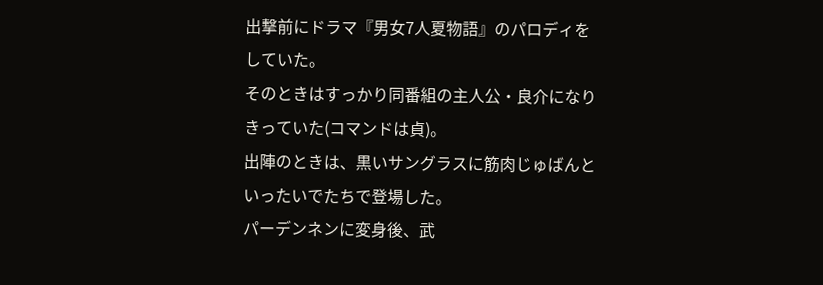出撃前にドラマ『男女7人夏物語』のパロディをしていた。
そのときはすっかり同番組の主人公・良介になりきっていた(コマンドは貞)。
出陣のときは、黒いサングラスに筋肉じゅばんといったいでたちで登場した。
パーデンネンに変身後、武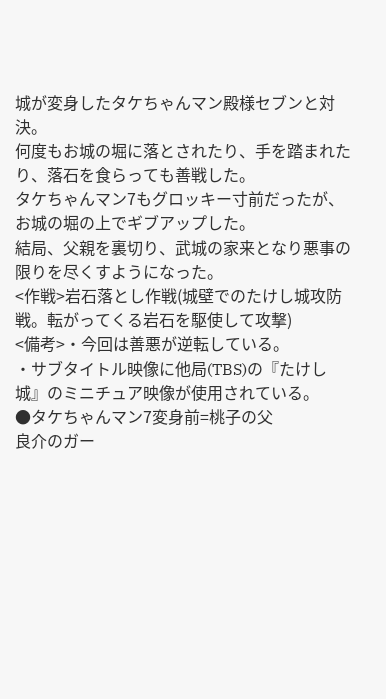城が変身したタケちゃんマン殿様セブンと対決。
何度もお城の堀に落とされたり、手を踏まれたり、落石を食らっても善戦した。
タケちゃんマン7もグロッキー寸前だったが、お城の堀の上でギブアップした。
結局、父親を裏切り、武城の家来となり悪事の限りを尽くすようになった。
<作戦>岩石落とし作戦(城壁でのたけし城攻防戦。転がってくる岩石を駆使して攻撃)
<備考>・今回は善悪が逆転している。
・サブタイトル映像に他局(TBS)の『たけし城』のミニチュア映像が使用されている。
●タケちゃんマン7変身前=桃子の父
良介のガー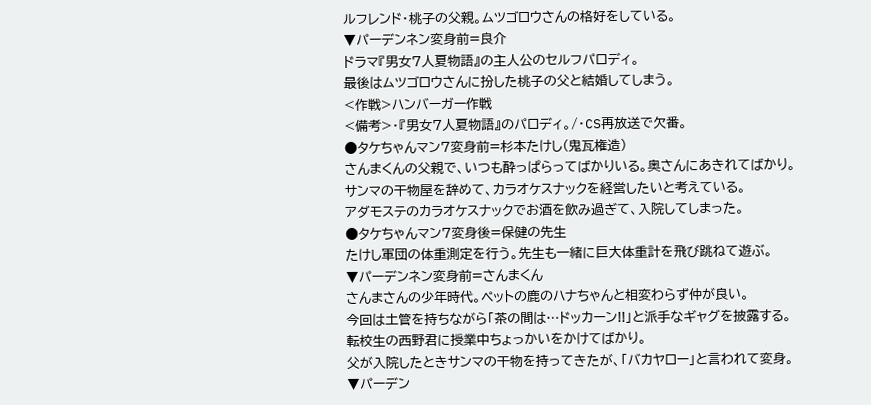ルフレンド・桃子の父親。ムツゴロウさんの格好をしている。
▼パーデンネン変身前=良介
ドラマ『男女7人夏物語』の主人公のセルフパロディ。
最後はムツゴロウさんに扮した桃子の父と結婚してしまう。
<作戦>ハンバーガー作戦
<備考>・『男女7人夏物語』のパロディ。/・CS再放送で欠番。
●タケちゃんマン7変身前=杉本たけし(鬼瓦権造)
さんまくんの父親で、いつも酔っぱらってばかりいる。奥さんにあきれてばかり。
サンマの干物屋を辞めて、カラオケスナックを経営したいと考えている。
アダモステのカラオケスナックでお酒を飲み過ぎて、入院してしまった。
●タケちゃんマン7変身後=保健の先生
たけし軍団の体重測定を行う。先生も一緒に巨大体重計を飛び跳ねて遊ぶ。
▼パーデンネン変身前=さんまくん
さんまさんの少年時代。ペットの鹿のハナちゃんと相変わらず仲が良い。
今回は土管を持ちながら「茶の間は…ドッカーン!!」と派手なギャグを披露する。
転校生の西野君に授業中ちょっかいをかけてばかり。
父が入院したときサンマの干物を持ってきたが、「バカヤロー」と言われて変身。
▼パーデン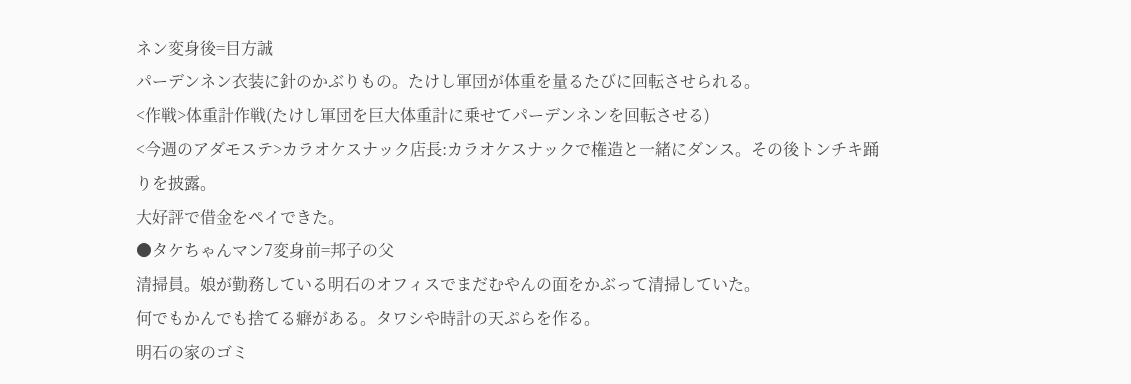ネン変身後=目方誠
パーデンネン衣装に針のかぶりもの。たけし軍団が体重を量るたびに回転させられる。
<作戦>体重計作戦(たけし軍団を巨大体重計に乗せてパーデンネンを回転させる)
<今週のアダモステ>カラオケスナック店長:カラオケスナックで権造と一緒にダンス。その後トンチキ踊りを披露。
大好評で借金をペイできた。
●タケちゃんマン7変身前=邦子の父
清掃員。娘が勤務している明石のオフィスでまだむやんの面をかぶって清掃していた。
何でもかんでも捨てる癖がある。タワシや時計の天ぷらを作る。
明石の家のゴミ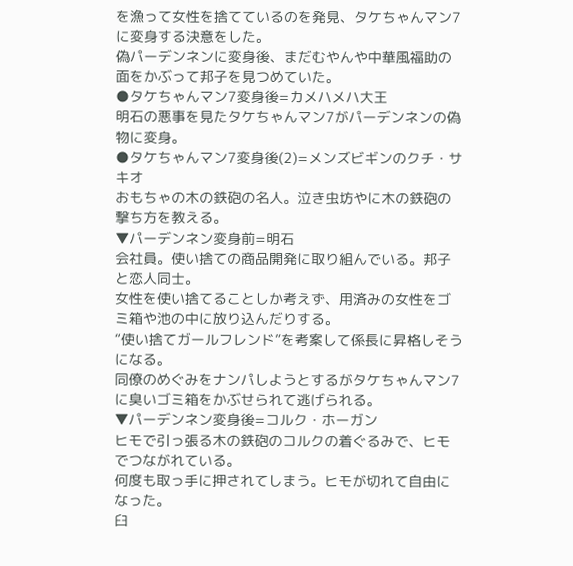を漁って女性を捨てているのを発見、タケちゃんマン7に変身する決意をした。
偽パーデンネンに変身後、まだむやんや中華風福助の面をかぶって邦子を見つめていた。
●タケちゃんマン7変身後=カメハメハ大王
明石の悪事を見たタケちゃんマン7がパーデンネンの偽物に変身。
●タケちゃんマン7変身後(2)=メンズビギンのクチ・サキオ
おもちゃの木の鉄砲の名人。泣き虫坊やに木の鉄砲の撃ち方を教える。
▼パーデンネン変身前=明石
会社員。使い捨ての商品開発に取り組んでいる。邦子と恋人同士。
女性を使い捨てることしか考えず、用済みの女性をゴミ箱や池の中に放り込んだりする。
“使い捨てガールフレンド”を考案して係長に昇格しそうになる。
同僚のめぐみをナンパしようとするがタケちゃんマン7に臭いゴミ箱をかぶせられて逃げられる。
▼パーデンネン変身後=コルク・ホーガン
ヒモで引っ張る木の鉄砲のコルクの着ぐるみで、ヒモでつながれている。
何度も取っ手に押されてしまう。ヒモが切れて自由になった。
臼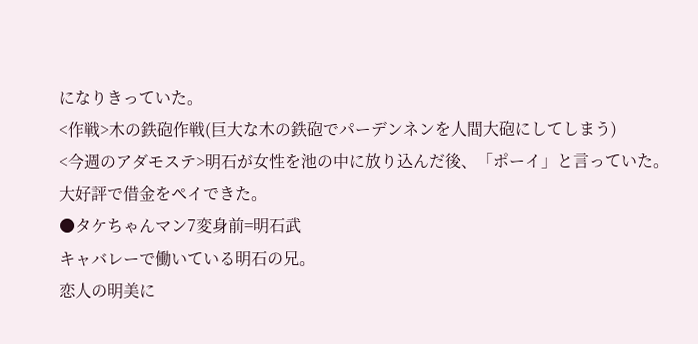になりきっていた。
<作戦>木の鉄砲作戦(巨大な木の鉄砲でパーデンネンを人間大砲にしてしまう)
<今週のアダモステ>明石が女性を池の中に放り込んだ後、「ポーイ」と言っていた。
大好評で借金をペイできた。
●タケちゃんマン7変身前=明石武
キャバレーで働いている明石の兄。
恋人の明美に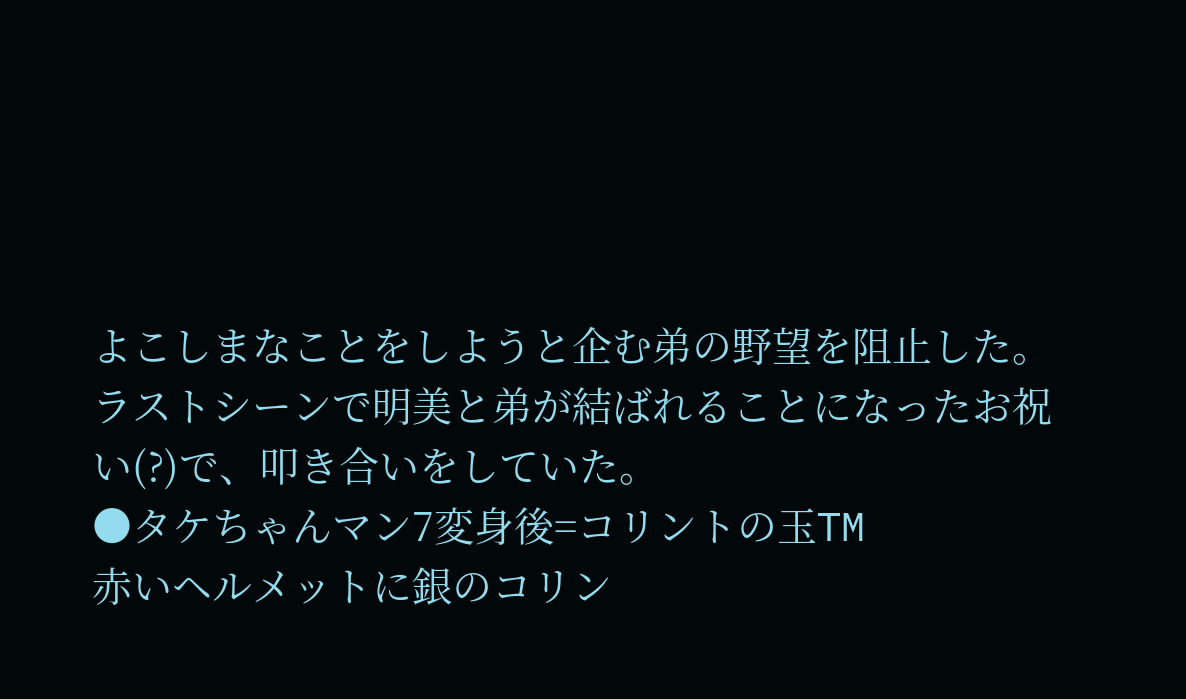よこしまなことをしようと企む弟の野望を阻止した。
ラストシーンで明美と弟が結ばれることになったお祝い(?)で、叩き合いをしていた。
●タケちゃんマン7変身後=コリントの玉TM
赤いヘルメットに銀のコリン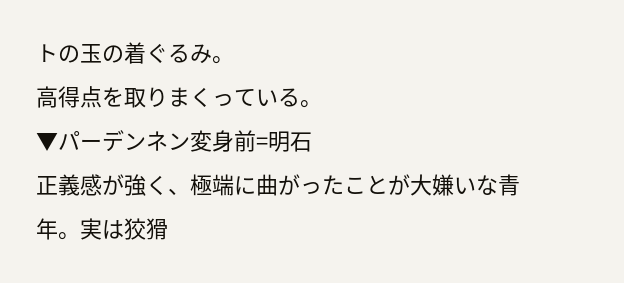トの玉の着ぐるみ。
高得点を取りまくっている。
▼パーデンネン変身前=明石
正義感が強く、極端に曲がったことが大嫌いな青年。実は狡猾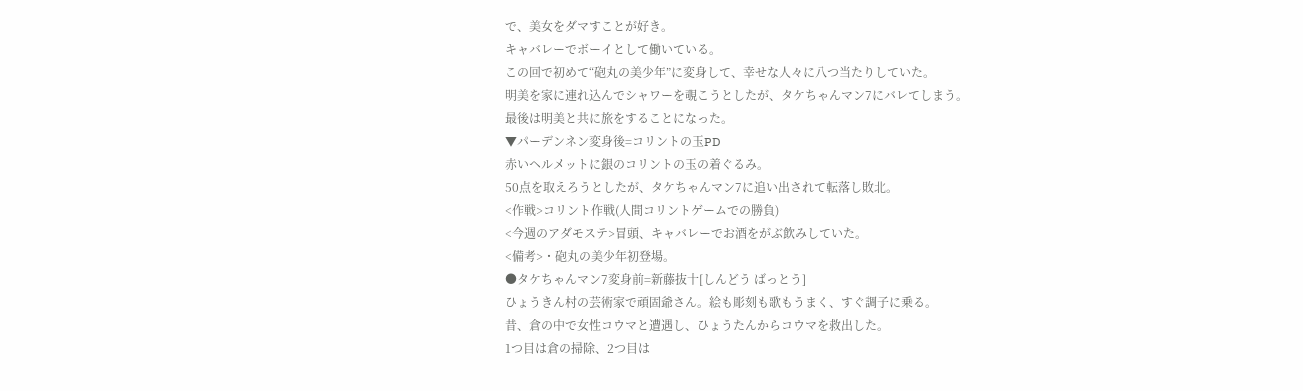で、美女をダマすことが好き。
キャバレーでボーイとして働いている。
この回で初めて“砲丸の美少年”に変身して、幸せな人々に八つ当たりしていた。
明美を家に連れ込んでシャワーを覗こうとしたが、タケちゃんマン7にバレてしまう。
最後は明美と共に旅をすることになった。
▼パーデンネン変身後=コリントの玉PD
赤いヘルメットに銀のコリントの玉の着ぐるみ。
50点を取えろうとしたが、タケちゃんマン7に追い出されて転落し敗北。
<作戦>コリント作戦(人間コリントゲームでの勝負)
<今週のアダモステ>冒頭、キャバレーでお酒をがぶ飲みしていた。
<備考>・砲丸の美少年初登場。
●タケちゃんマン7変身前=新藤抜十[しんどう ばっとう]
ひょうきん村の芸術家で頑固爺さん。絵も彫刻も歌もうまく、すぐ調子に乗る。
昔、倉の中で女性コウマと遭遇し、ひょうたんからコウマを救出した。
1つ目は倉の掃除、2つ目は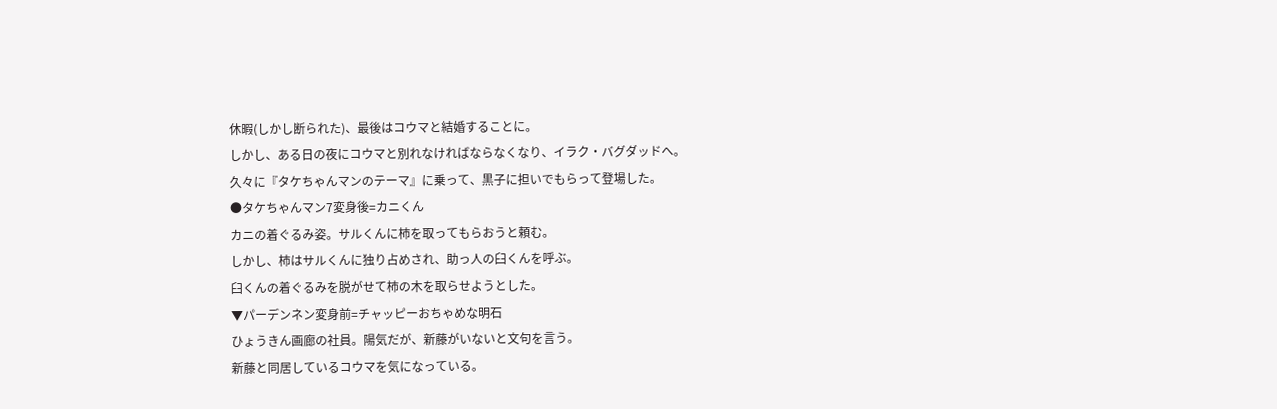休暇(しかし断られた)、最後はコウマと結婚することに。
しかし、ある日の夜にコウマと別れなければならなくなり、イラク・バグダッドへ。
久々に『タケちゃんマンのテーマ』に乗って、黒子に担いでもらって登場した。
●タケちゃんマン7変身後=カニくん
カニの着ぐるみ姿。サルくんに柿を取ってもらおうと頼む。
しかし、柿はサルくんに独り占めされ、助っ人の臼くんを呼ぶ。
臼くんの着ぐるみを脱がせて柿の木を取らせようとした。
▼パーデンネン変身前=チャッピーおちゃめな明石
ひょうきん画廊の社員。陽気だが、新藤がいないと文句を言う。
新藤と同居しているコウマを気になっている。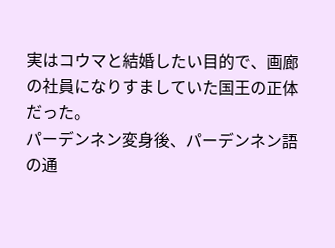実はコウマと結婚したい目的で、画廊の社員になりすましていた国王の正体だった。
パーデンネン変身後、パーデンネン語の通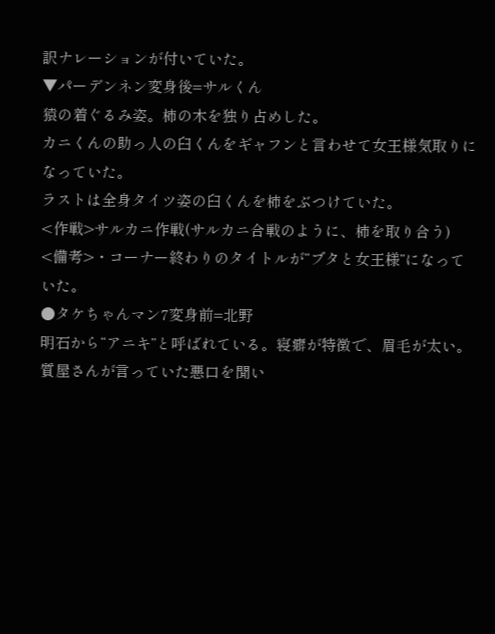訳ナレーションが付いていた。
▼パーデンネン変身後=サルくん
猿の着ぐるみ姿。柿の木を独り占めした。
カニくんの助っ人の臼くんをギャフンと言わせて女王様気取りになっていた。
ラストは全身タイツ姿の臼くんを柿をぶつけていた。
<作戦>サルカニ作戦(サルカニ合戦のように、柿を取り合う)
<備考>・コーナー終わりのタイトルが“ブタと女王様”になっていた。
●タケちゃんマン7変身前=北野
明石から“アニキ”と呼ばれている。寝癖が特徴で、眉毛が太い。
質屋さんが言っていた悪口を聞い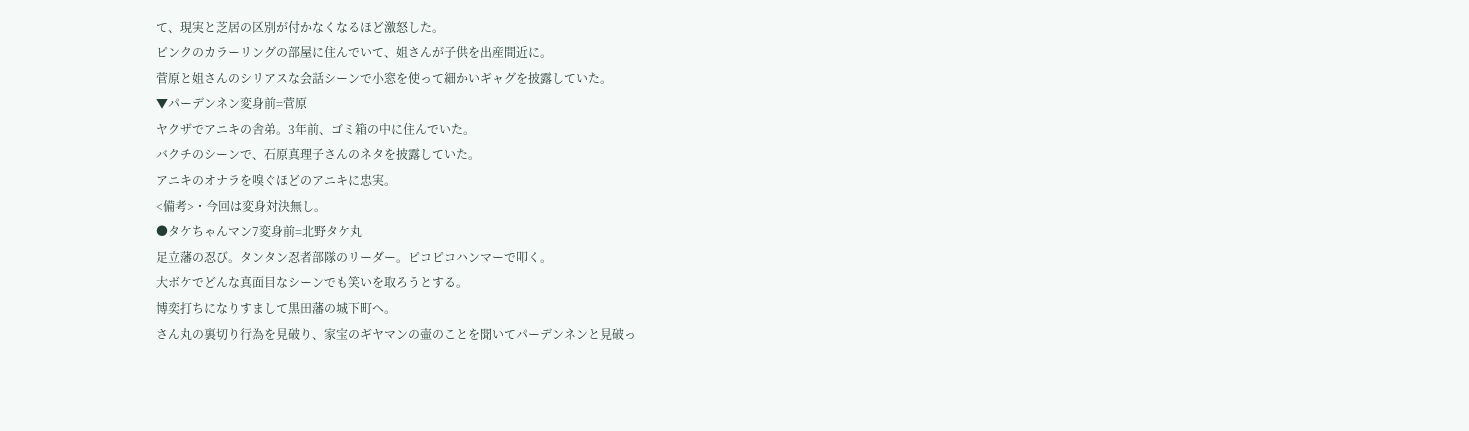て、現実と芝居の区別が付かなくなるほど激怒した。
ピンクのカラーリングの部屋に住んでいて、姐さんが子供を出産間近に。
菅原と姐さんのシリアスな会話シーンで小窓を使って細かいギャグを披露していた。
▼パーデンネン変身前=菅原
ヤクザでアニキの舎弟。3年前、ゴミ箱の中に住んでいた。
バクチのシーンで、石原真理子さんのネタを披露していた。
アニキのオナラを嗅ぐほどのアニキに忠実。
<備考>・今回は変身対決無し。
●タケちゃんマン7変身前=北野タケ丸
足立藩の忍び。タンタン忍者部隊のリーダー。ピコピコハンマーで叩く。
大ボケでどんな真面目なシーンでも笑いを取ろうとする。
博奕打ちになりすまして黒田藩の城下町へ。
さん丸の裏切り行為を見破り、家宝のギヤマンの壷のことを聞いてパーデンネンと見破っ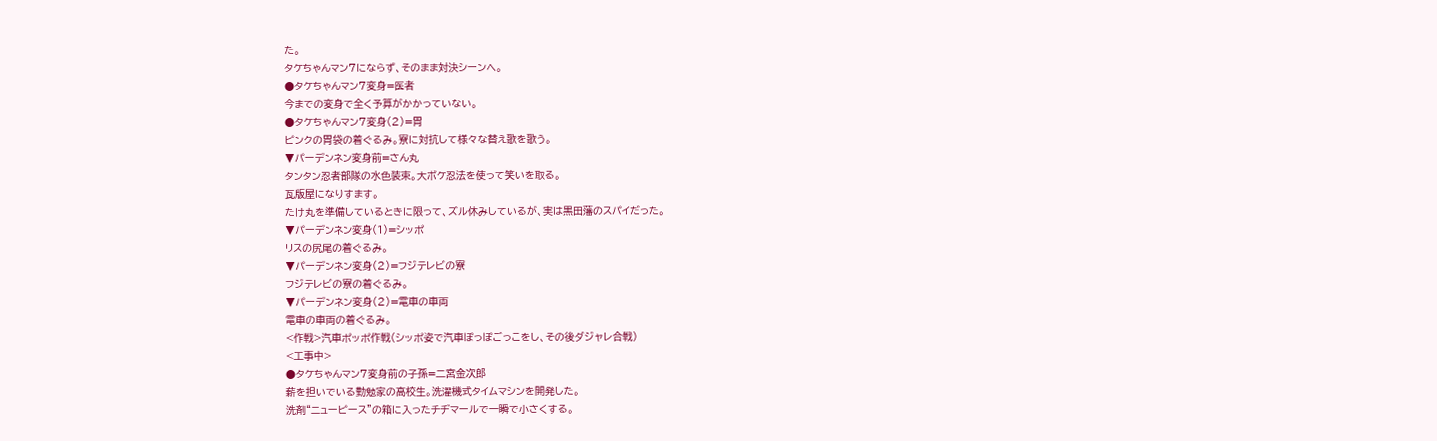た。
タケちゃんマン7にならず、そのまま対決シーンへ。
●タケちゃんマン7変身=医者
今までの変身で全く予算がかかっていない。
●タケちゃんマン7変身(2)=胃
ピンクの胃袋の着ぐるみ。寮に対抗して様々な替え歌を歌う。
▼パーデンネン変身前=さん丸
タンタン忍者部隊の水色装束。大ボケ忍法を使って笑いを取る。
瓦版屋になりすます。
たけ丸を準備しているときに限って、ズル休みしているが、実は黒田藩のスパイだった。
▼パーデンネン変身(1)=シッポ
リスの尻尾の着ぐるみ。
▼パーデンネン変身(2)=フジテレビの寮
フジテレビの寮の着ぐるみ。
▼パーデンネン変身(2)=電車の車両
電車の車両の着ぐるみ。
<作戦>汽車ポッポ作戦(シッポ姿で汽車ぽっぽごっこをし、その後ダジャレ合戦)
<工事中>
●タケちゃんマン7変身前の子孫=二宮金次郎
薪を担いでいる勤勉家の高校生。洗濯機式タイムマシンを開発した。
洗剤“ニューピース”の箱に入ったチヂマールで一瞬で小さくする。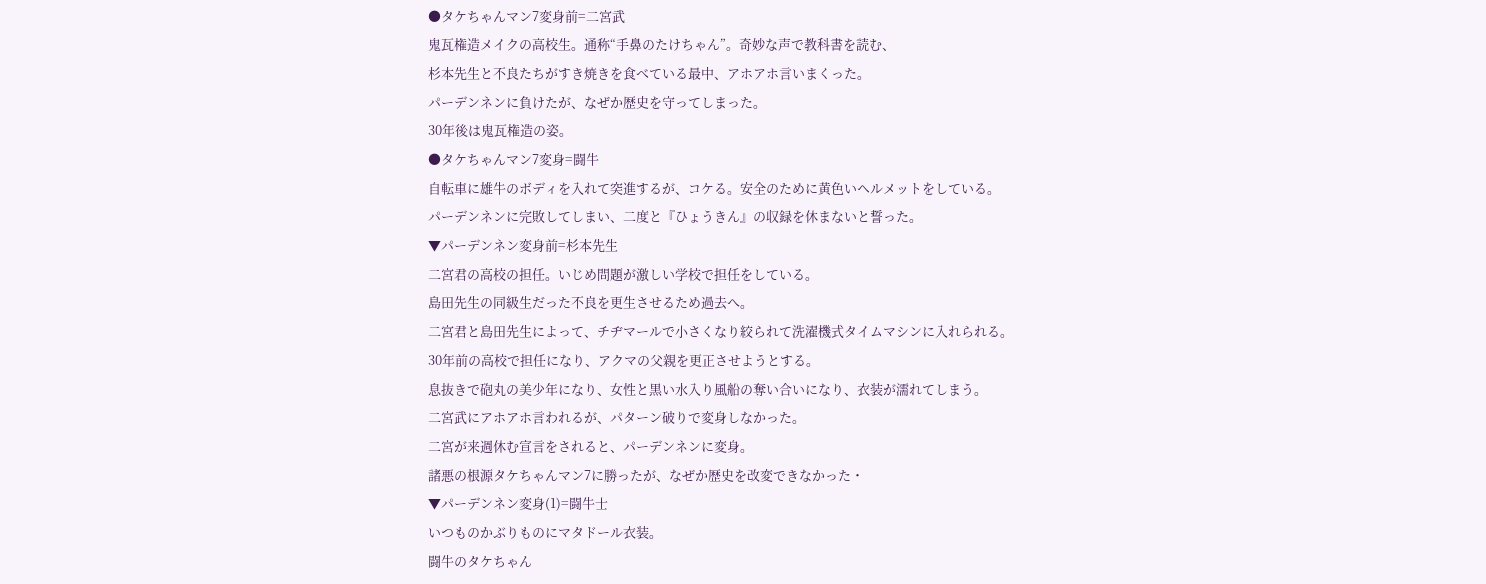●タケちゃんマン7変身前=二宮武
鬼瓦権造メイクの高校生。通称“手鼻のたけちゃん”。奇妙な声で教科書を読む、
杉本先生と不良たちがすき焼きを食べている最中、アホアホ言いまくった。
パーデンネンに負けたが、なぜか歴史を守ってしまった。
30年後は鬼瓦権造の姿。
●タケちゃんマン7変身=闘牛
自転車に雄牛のボディを入れて突進するが、コケる。安全のために黄色いヘルメットをしている。
パーデンネンに完敗してしまい、二度と『ひょうきん』の収録を休まないと誓った。
▼パーデンネン変身前=杉本先生
二宮君の高校の担任。いじめ問題が激しい学校で担任をしている。
島田先生の同級生だった不良を更生させるため過去へ。
二宮君と島田先生によって、チヂマールで小さくなり絞られて洗濯機式タイムマシンに入れられる。
30年前の高校で担任になり、アクマの父親を更正させようとする。
息抜きで砲丸の美少年になり、女性と黒い水入り風船の奪い合いになり、衣装が濡れてしまう。
二宮武にアホアホ言われるが、パターン破りで変身しなかった。
二宮が来週休む宣言をされると、パーデンネンに変身。
諸悪の根源タケちゃんマン7に勝ったが、なぜか歴史を改変できなかった・
▼パーデンネン変身(1)=闘牛士
いつものかぶりものにマタドール衣装。
闘牛のタケちゃん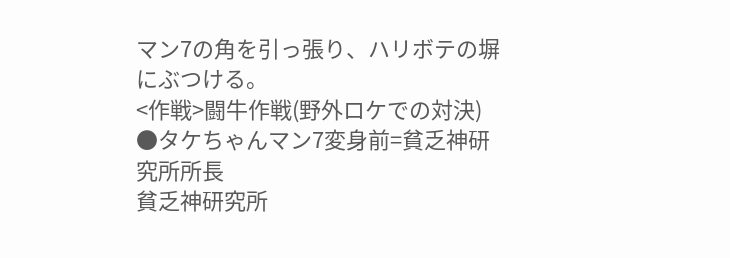マン7の角を引っ張り、ハリボテの塀にぶつける。
<作戦>闘牛作戦(野外ロケでの対決)
●タケちゃんマン7変身前=貧乏神研究所所長
貧乏神研究所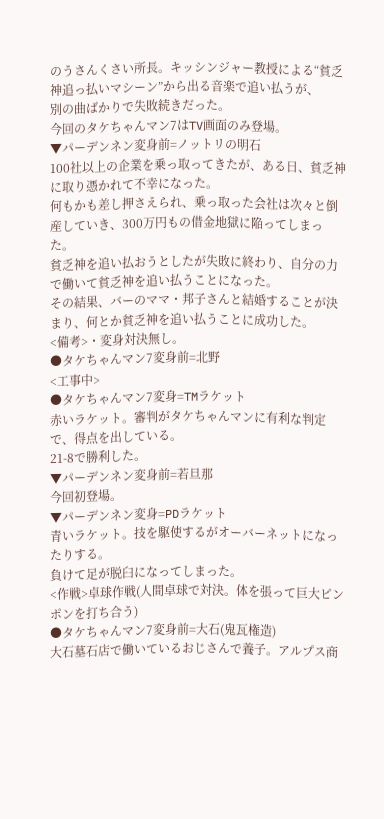のうさんくさい所長。キッシンジャー教授による“貧乏神追っ払いマシーン”から出る音楽で追い払うが、
別の曲ばかりで失敗続きだった。
今回のタケちゃんマン7はTV画面のみ登場。
▼パーデンネン変身前=ノットリの明石
100社以上の企業を乗っ取ってきたが、ある日、貧乏神に取り憑かれて不幸になった。
何もかも差し押さえられ、乗っ取った会社は次々と倒産していき、300万円もの借金地獄に陥ってしまった。
貧乏神を追い払おうとしたが失敗に終わり、自分の力で働いて貧乏神を追い払うことになった。
その結果、バーのママ・邦子さんと結婚することが決まり、何とか貧乏神を追い払うことに成功した。
<備考>・変身対決無し。
●タケちゃんマン7変身前=北野
<工事中>
●タケちゃんマン7変身=TMラケット
赤いラケット。審判がタケちゃんマンに有利な判定で、得点を出している。
21-8で勝利した。
▼パーデンネン変身前=若旦那
今回初登場。
▼パーデンネン変身=PDラケット
青いラケット。技を駆使するがオーバーネットになったりする。
負けて足が脱臼になってしまった。
<作戦>卓球作戦(人間卓球で対決。体を張って巨大ピンポンを打ち合う)
●タケちゃんマン7変身前=大石(鬼瓦権造)
大石墓石店で働いているおじさんで養子。アルプス商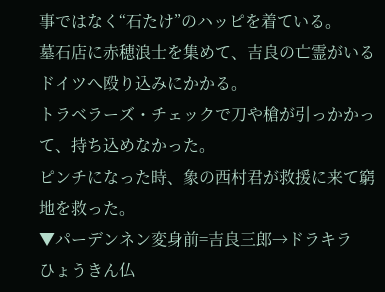事ではなく“石たけ”のハッピを着ている。
墓石店に赤穂浪士を集めて、吉良の亡霊がいるドイツへ殴り込みにかかる。
トラベラーズ・チェックで刀や槍が引っかかって、持ち込めなかった。
ピンチになった時、象の西村君が救援に来て窮地を救った。
▼パーデンネン変身前=吉良三郎→ドラキラ
ひょうきん仏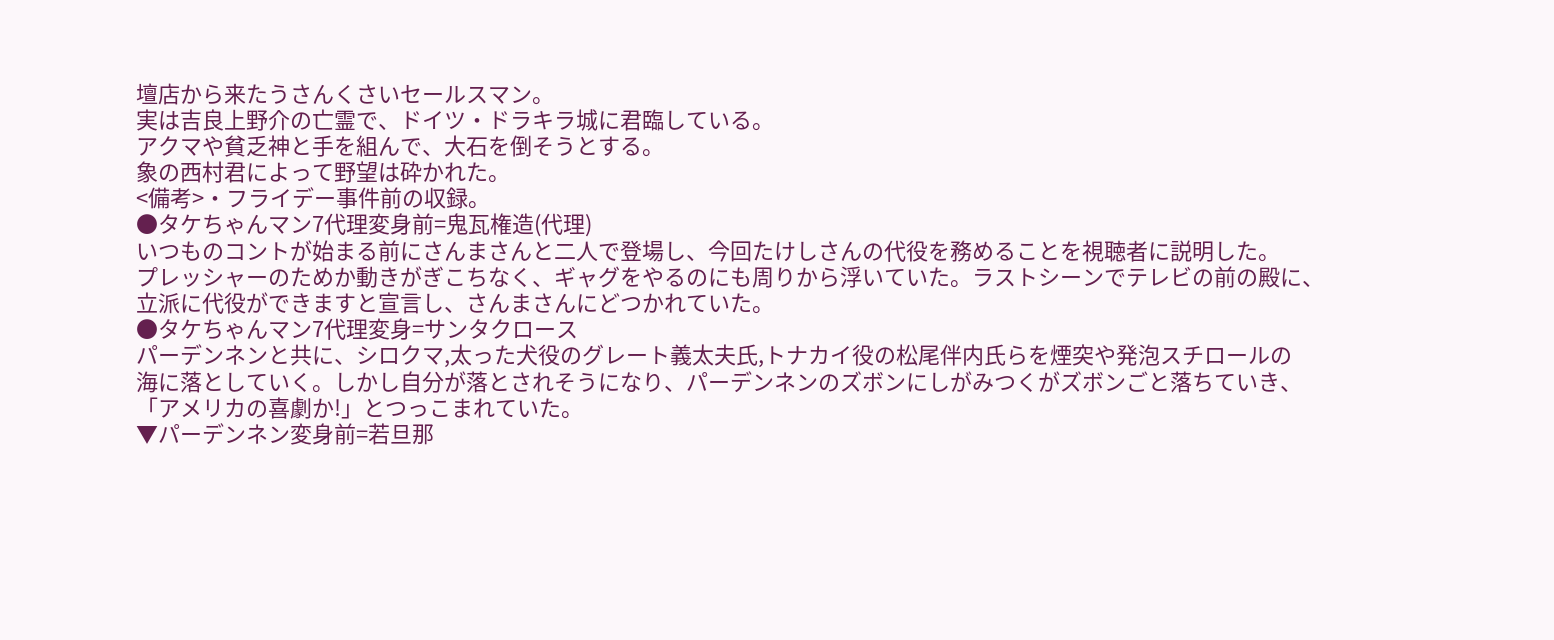壇店から来たうさんくさいセールスマン。
実は吉良上野介の亡霊で、ドイツ・ドラキラ城に君臨している。
アクマや貧乏神と手を組んで、大石を倒そうとする。
象の西村君によって野望は砕かれた。
<備考>・フライデー事件前の収録。
●タケちゃんマン7代理変身前=鬼瓦権造(代理)
いつものコントが始まる前にさんまさんと二人で登場し、今回たけしさんの代役を務めることを視聴者に説明した。
プレッシャーのためか動きがぎこちなく、ギャグをやるのにも周りから浮いていた。ラストシーンでテレビの前の殿に、
立派に代役ができますと宣言し、さんまさんにどつかれていた。
●タケちゃんマン7代理変身=サンタクロース
パーデンネンと共に、シロクマ,太った犬役のグレート義太夫氏,トナカイ役の松尾伴内氏らを煙突や発泡スチロールの
海に落としていく。しかし自分が落とされそうになり、パーデンネンのズボンにしがみつくがズボンごと落ちていき、
「アメリカの喜劇か!」とつっこまれていた。
▼パーデンネン変身前=若旦那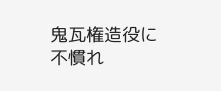鬼瓦権造役に不慣れ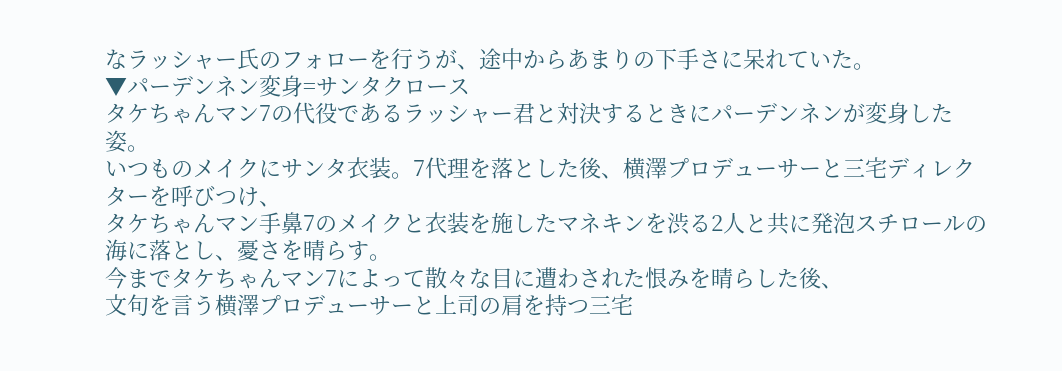なラッシャー氏のフォローを行うが、途中からあまりの下手さに呆れていた。
▼パーデンネン変身=サンタクロース
タケちゃんマン7の代役であるラッシャー君と対決するときにパーデンネンが変身した姿。
いつものメイクにサンタ衣装。7代理を落とした後、横澤プロデューサーと三宅ディレクターを呼びつけ、
タケちゃんマン手鼻7のメイクと衣装を施したマネキンを渋る2人と共に発泡スチロールの海に落とし、憂さを晴らす。
今までタケちゃんマン7によって散々な目に遭わされた恨みを晴らした後、
文句を言う横澤プロデューサーと上司の肩を持つ三宅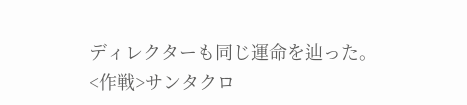ディレクターも同じ運命を辿った。
<作戦>サンタクロ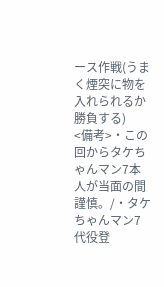ース作戦(うまく煙突に物を入れられるか勝負する)
<備考>・この回からタケちゃんマン7本人が当面の間謹慎。/・タケちゃんマン7代役登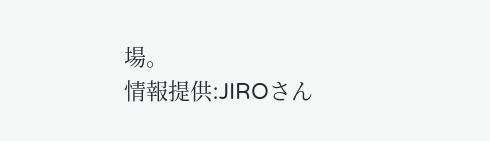場。
情報提供:JIROさん